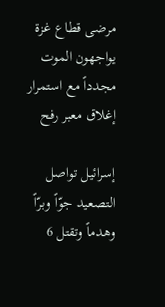مرضى قطاع غزة يواجهون الموت مجدداً مع استمرار إغلاق معبر رفح

إسرائيل تواصل التصعيد جوّاً وبرّاً وهدماً وتقتل 6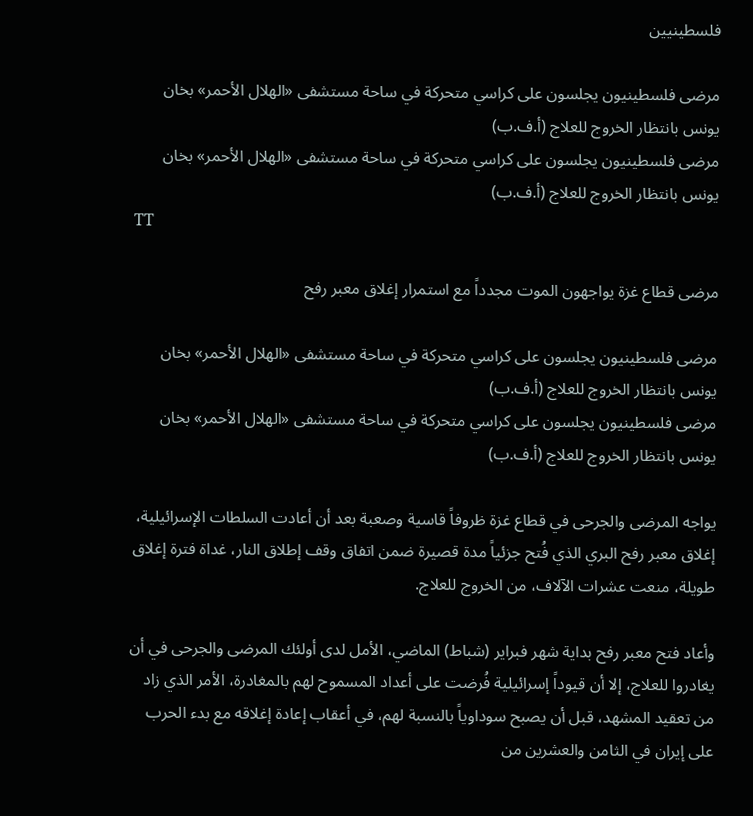فلسطينيين

مرضى فلسطينيون يجلسون على كراسي متحركة في ساحة مستشفى «الهلال الأحمر» بخان يونس بانتظار الخروج للعلاج (أ.ف.ب)
مرضى فلسطينيون يجلسون على كراسي متحركة في ساحة مستشفى «الهلال الأحمر» بخان يونس بانتظار الخروج للعلاج (أ.ف.ب)
TT

مرضى قطاع غزة يواجهون الموت مجدداً مع استمرار إغلاق معبر رفح

مرضى فلسطينيون يجلسون على كراسي متحركة في ساحة مستشفى «الهلال الأحمر» بخان يونس بانتظار الخروج للعلاج (أ.ف.ب)
مرضى فلسطينيون يجلسون على كراسي متحركة في ساحة مستشفى «الهلال الأحمر» بخان يونس بانتظار الخروج للعلاج (أ.ف.ب)

يواجه المرضى والجرحى في قطاع غزة ظروفاً قاسية وصعبة بعد أن أعادت السلطات الإسرائيلية، إغلاق معبر رفح البري الذي فُتح جزئياً مدة قصيرة ضمن اتفاق وقف إطلاق النار، غداة فترة إغلاق طويلة، منعت عشرات الآلاف، من الخروج للعلاج.

وأعاد فتح معبر رفح بداية شهر فبراير (شباط) الماضي، الأمل لدى أولئك المرضى والجرحى في أن يغادروا للعلاج، إلا أن قيوداً إسرائيلية فُرضت على أعداد المسموح لهم بالمغادرة، الأمر الذي زاد من تعقيد المشهد، قبل أن يصبح سوداوياً بالنسبة لهم، في أعقاب إعادة إغلاقه مع بدء الحرب على إيران في الثامن والعشرين من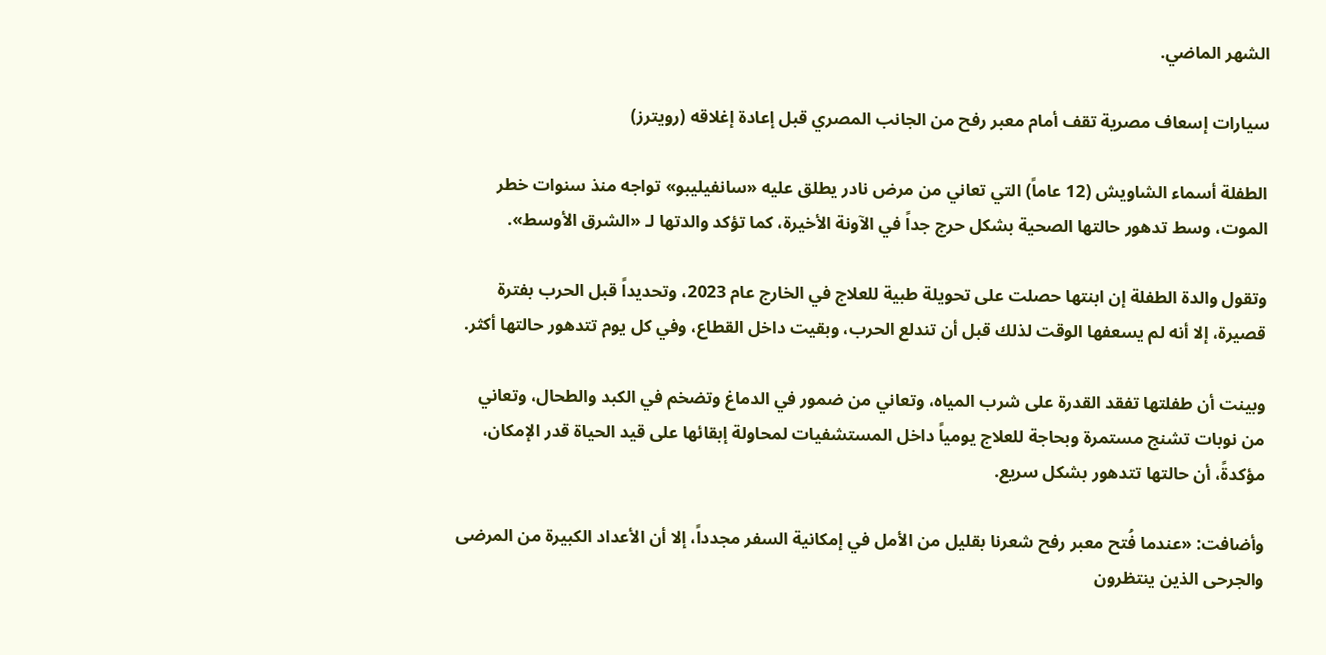الشهر الماضي.

سيارات إسعاف مصرية تقف أمام معبر رفح من الجانب المصري قبل إعادة إغلاقه (رويترز)

الطفلة أسماء الشاويش (12 عاماً) التي تعاني من مرض نادر يطلق عليه «سانفيليبو» تواجه منذ سنوات خطر الموت، وسط تدهور حالتها الصحية بشكل حرج جداً في الآونة الأخيرة، كما تؤكد والدتها لـ «الشرق الأوسط».

وتقول والدة الطفلة إن ابنتها حصلت على تحويلة طبية للعلاج في الخارج عام 2023، وتحديداً قبل الحرب بفترة قصيرة، إلا أنه لم يسعفها الوقت لذلك قبل أن تندلع الحرب، وبقيت داخل القطاع، وفي كل يوم تتدهور حالتها أكثر.

وبينت أن طفلتها تفقد القدرة على شرب المياه، وتعاني من ضمور في الدماغ وتضخم في الكبد والطحال، وتعاني من نوبات تشنج مستمرة وبحاجة للعلاج يومياً داخل المستشفيات لمحاولة إبقائها على قيد الحياة قدر الإمكان، مؤكدةً، أن حالتها تتدهور بشكل سريع.

وأضافت: «عندما فُتح معبر رفح شعرنا بقليل من الأمل في إمكانية السفر مجدداً، إلا أن الأعداد الكبيرة من المرضى والجرحى الذين ينتظرون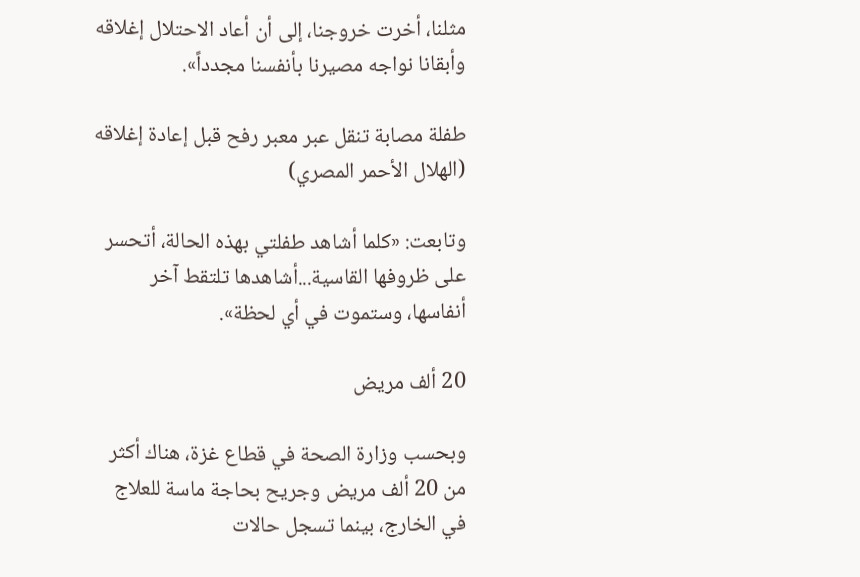مثلنا، أخرت خروجنا، إلى أن أعاد الاحتلال إغلاقه وأبقانا نواجه مصيرنا بأنفسنا مجدداً».

طفلة مصابة تنقل عبر معبر رفح قبل إعادة إغلاقه (الهلال الأحمر المصري)

وتابعت: «كلما أشاهد طفلتي بهذه الحالة، أتحسر على ظروفها القاسية...أشاهدها تلتقط آخر أنفاسها، وستموت في أي لحظة».

20 ألف مريض

وبحسب وزارة الصحة في قطاع غزة، هناك أكثر من 20 ألف مريض وجريح بحاجة ماسة للعلاج في الخارج، بينما تسجل حالات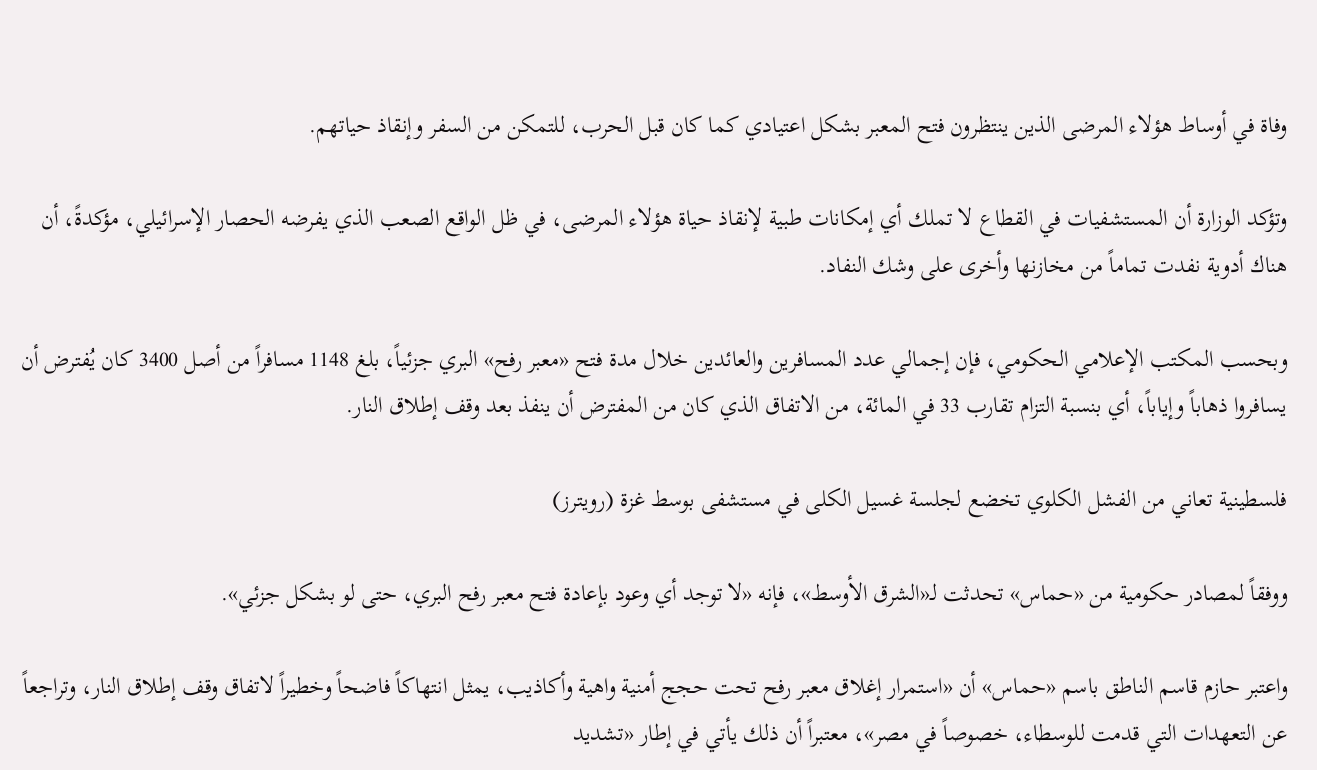وفاة في أوساط هؤلاء المرضى الذين ينتظرون فتح المعبر بشكل اعتيادي كما كان قبل الحرب، للتمكن من السفر وإنقاذ حياتهم.

وتؤكد الوزارة أن المستشفيات في القطاع لا تملك أي إمكانات طبية لإنقاذ حياة هؤلاء المرضى، في ظل الواقع الصعب الذي يفرضه الحصار الإسرائيلي، مؤكدةً، أن هناك أدوية نفدت تماماً من مخازنها وأخرى على وشك النفاد.

وبحسب المكتب الإعلامي الحكومي، فإن إجمالي عدد المسافرين والعائدين خلال مدة فتح «معبر رفح» البري جزئياً، بلغ 1148 مسافراً من أصل 3400 كان يُفترض أن يسافروا ذهاباً وإياباً، أي بنسبة التزام تقارب 33 في المائة، من الاتفاق الذي كان من المفترض أن ينفذ بعد وقف إطلاق النار.

فلسطينية تعاني من الفشل الكلوي تخضع لجلسة غسيل الكلى في مستشفى بوسط غزة (رويترز)

ووفقاً لمصادر حكومية من «حماس» تحدثت لـ«الشرق الأوسط»، فإنه «لا توجد أي وعود بإعادة فتح معبر رفح البري، حتى لو بشكل جزئي».

واعتبر حازم قاسم الناطق باسم «حماس» أن «استمرار إغلاق معبر رفح تحت حجج أمنية واهية وأكاذيب، يمثل انتهاكاً فاضحاً وخطيراً لاتفاق وقف إطلاق النار، وتراجعاً عن التعهدات التي قدمت للوسطاء، خصوصاً في مصر»، معتبراً أن ذلك يأتي في إطار «تشديد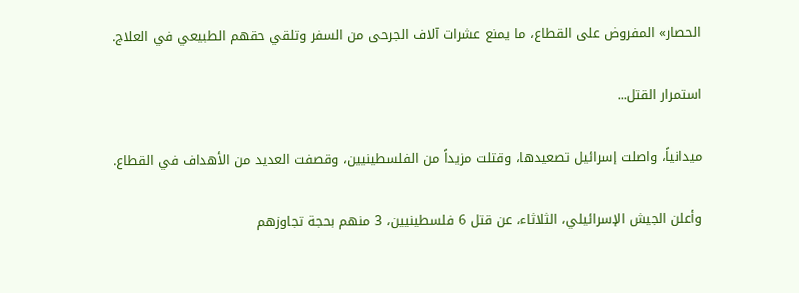الحصار» المفروض على القطاع، ما يمنع عشرات آلاف الجرحى من السفر وتلقي حقهم الطبيعي في العلاج.

استمرار القتل...

ميدانياً، واصلت إسرائيل تصعيدها، وقتلت مزيداً من الفلسطينيين، وقصفت العديد من الأهداف في القطاع.

وأعلن الجيش الإسرائيلي، الثلاثاء، عن قتل 6 فلسطينيين، 3 منهم بحجة تجاوزهم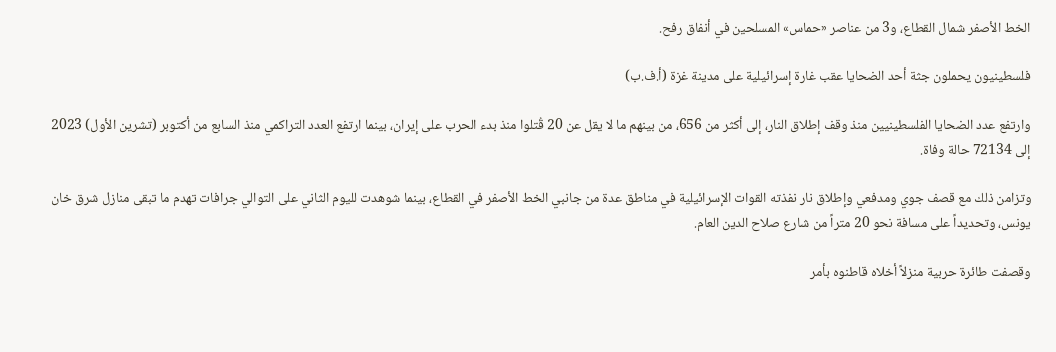الخط الأصفر شمال القطاع، و3 من عناصر «حماس» المسلحين في أنفاق رفح.

فلسطينيون يحملون جثة أحد الضحايا عقب غارة إسرائيلية على مدينة غزة (أ.ف.ب)

وارتفع عدد الضحايا الفلسطينيين منذ وقف إطلاق النار، إلى أكثر من 656، من بينهم ما لا يقل عن 20 قُتلوا منذ بدء الحرب على إيران، بينما ارتفع العدد التراكمي منذ السابع من أكتوبر (تشرين الأول) 2023 إلى 72134 حالة وفاة.

وتزامن ذلك مع قصف جوي ومدفعي وإطلاق نار نفذته القوات الإسرائيلية في مناطق عدة من جانبي الخط الأصفر في القطاع، بينما شوهدت لليوم الثاني على التوالي جرافات تهدم ما تبقى منازل شرق خان يونس، وتحديداً على مسافة نحو 20 متراً من شارع صلاح الدين العام.

وقصفت طائرة حربية منزلاً أخلاه قاطنوه بأمر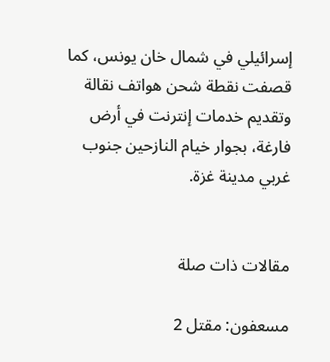إسرائيلي في شمال خان يونس، كما قصفت نقطة شحن هواتف نقالة وتقديم خدمات إنترنت في أرض فارغة، بجوار خيام النازحين جنوب غربي مدينة غزة.


مقالات ذات صلة

مسعفون: مقتل 2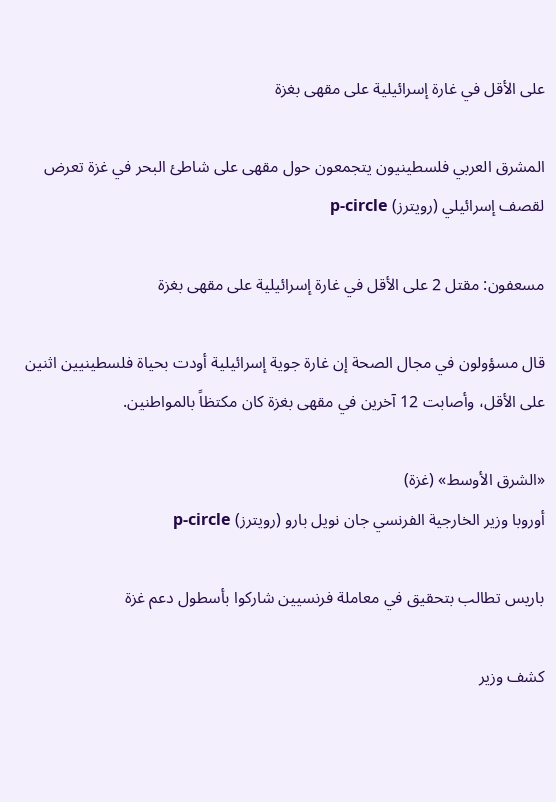على الأقل في غارة إسرائيلية على مقهى بغزة

المشرق العربي فلسطينيون يتجمعون حول مقهى على شاطئ البحر في غزة تعرض لقصف إسرائيلي (رويترز) p-circle

مسعفون: مقتل 2 على الأقل في غارة إسرائيلية على مقهى بغزة

قال مسؤولون في مجال الصحة إن غارة جوية إسرائيلية أودت بحياة فلسطينيين اثنين على الأقل، وأصابت 12 آخرين في مقهى بغزة كان مكتظاً بالمواطنين.

«الشرق الأوسط» (غزة)
أوروبا وزير الخارجية الفرنسي جان نويل بارو (رويترز) p-circle

باريس تطالب بتحقيق في معاملة فرنسيين شاركوا بأسطول دعم غزة

كشف وزير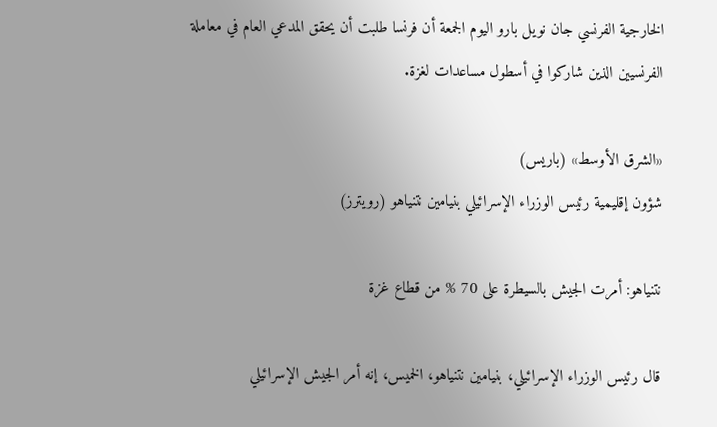الخارجية الفرنسي جان نويل بارو اليوم الجمعة أن فرنسا طلبت أن يحقق ‌المدعي العام ‌في معاملة الفرنسيين ‌الذين شاركوا في أسطول مساعدات لغزة.

«الشرق الأوسط» (باريس)
شؤون إقليمية رئيس الوزراء الإسرائيلي بنيامين نتنياهو (رويترز)

نتنياهو: أمرت الجيش بالسيطرة على 70 % من قطاع غزة

قال رئيس الوزراء الإسرائيلي، بنيامين نتنياهو، الخميس، إنه أمر الجيش الإسرائيلي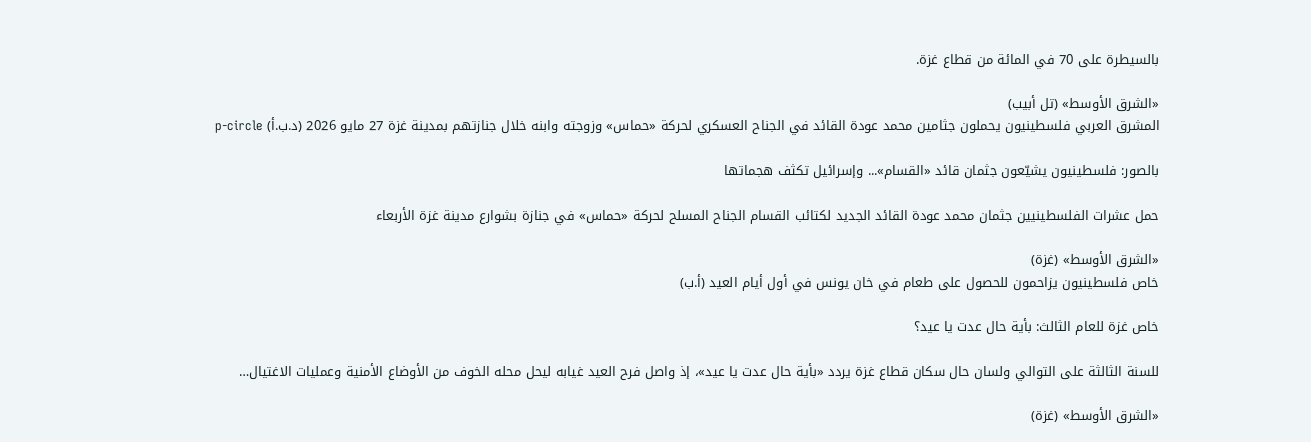بالسيطرة على 70 في المائة من قطاع غزة.

«الشرق الأوسط» (تل أبيب)
المشرق العربي فلسطينيون يحملون جثامين محمد عودة القائد في الجناح العسكري لحركة «حماس» وزوجته وابنه خلال جنازتهم بمدينة غزة 27 مايو 2026 (د.ب.أ) p-circle

بالصور: فلسطينيون يشيّعون جثمان قائد «القسام»... وإسرائيل تكثف هجماتها

حمل عشرات الفلسطينيين جثمان محمد عودة القائد الجديد لكتائب القسام الجناح المسلح لحركة «حماس» في جنازة بشوارع مدينة غزة الأربعاء

«الشرق الأوسط» (غزة)
خاص فلسطينيون يزاحمون للحصول على طعام في خان يونس في أول أيام العيد (أ.ب)

خاص غزة للعام الثالث: بأية حال عدت يا عيد؟

للسنة الثالثة على التوالي ولسان حال سكان قطاع غزة يردد «بأية حال عدت يا عيد»، إذ واصل فرح العيد غيابه ليحل محله الخوف من الأوضاع الأمنية وعمليات الاغتيال…

«الشرق الأوسط» (غزة)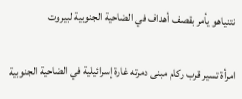نتنياهو يأمر بقصف أهداف في الضاحية الجنوبية لبيروت

امرأة تسير قرب ركام مبنى دمرته غارة إسرائيلية في الضاحية الجنوبية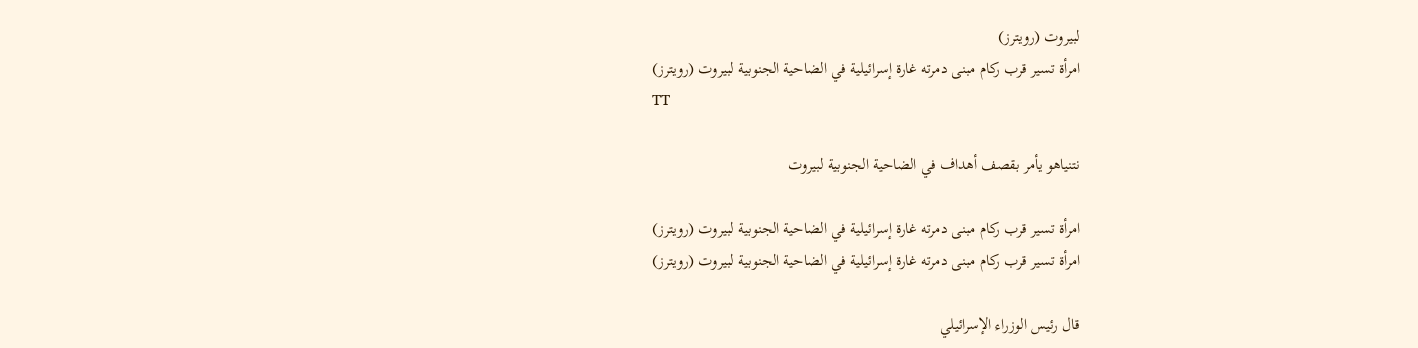لبيروت (رويترز)
امرأة تسير قرب ركام مبنى دمرته غارة إسرائيلية في الضاحية الجنوبية لبيروت (رويترز)
TT

نتنياهو يأمر بقصف أهداف في الضاحية الجنوبية لبيروت

امرأة تسير قرب ركام مبنى دمرته غارة إسرائيلية في الضاحية الجنوبية لبيروت (رويترز)
امرأة تسير قرب ركام مبنى دمرته غارة إسرائيلية في الضاحية الجنوبية لبيروت (رويترز)

قال رئيس الوزراء الإسرائيلي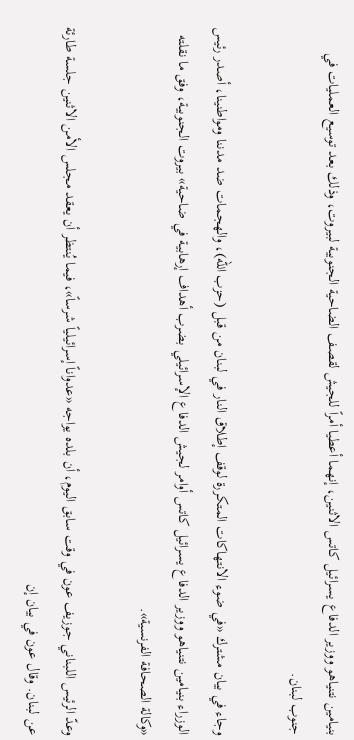بنيامين نتنياهو ووزير الدفاع يسرائيل كاتس الاثنين، إنهما أعطيا أمراً للجيش لقصف الضاحية الجنوبية لبيروت، وذلك بعد توسيع العمليات في جنوب لبنان.

وجاء في بيان مشترك «في ضوء الانتهاكات المتكررة لوقف إطلاق النار في لبنان من قبل (حزب الله)، والهجمات ضد مدننا ومواطنينا، أصدر رئيس الوزراء بنيامين نتنياهو ووزير الدفاع يسرائيل كاتس أوامر لجيش الدفاع الإسرائيلي بضرب أهداف إرهابية في ضاحية» بيروت الجنوبية، وفق ما نقلته «وكالة الصحافة الفرنسية».

وعدّ الرئيس اللبناني جوزيف عون في وقت سابق اليوم، أن بلده يواجه «عدواناً إسرائيلياً شرساً»، فيما يُنتظر أن يعقد مجلس الأمن الاثنين جلسة طارئة عن لبنان. وقال عون في بيان إن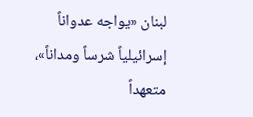لبنان «يواجه عدواناً إسرائيلياً شرساً ومداناً»، متعهداً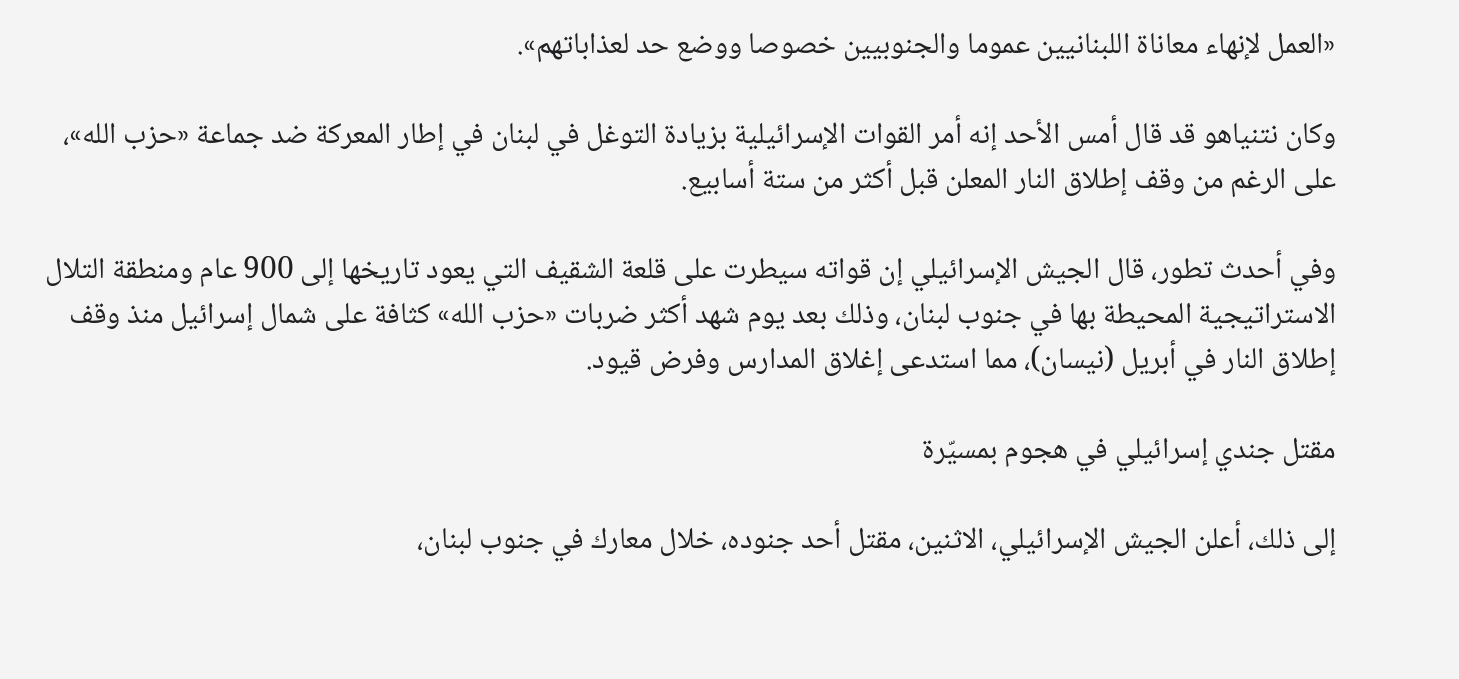«العمل لإنهاء معاناة اللبنانيين عموما والجنوبيين خصوصا ووضع حد لعذاباتهم».

وكان نتنياهو قد قال ‌أمس الأحد إنه أمر القوات ‌الإسرائيلية بزيادة التوغل في لبنان في إطار المعركة ضد جماعة «حزب الله»، على الرغم من وقف إطلاق النار المعلن قبل أكثر ‌من ستة أسابيع.

وفي أحدث تطور، قال الجيش الإسرائيلي إن قواته سيطرت على قلعة الشقيف التي يعود تاريخها إلى 900 عام ومنطقة التلال الاستراتيجية المحيطة بها في جنوب لبنان، وذلك بعد يوم شهد أكثر ضربات «حزب الله» كثافة على شمال إسرائيل منذ وقف إطلاق النار في أبريل (نيسان)، مما استدعى إغلاق المدارس وفرض قيود.

مقتل جندي إسرائيلي في هجوم بمسيّرة

إلى ذلك، أعلن الجيش الإسرائيلي، الاثنين، مقتل أحد جنوده، خلال معارك في جنوب لبنان،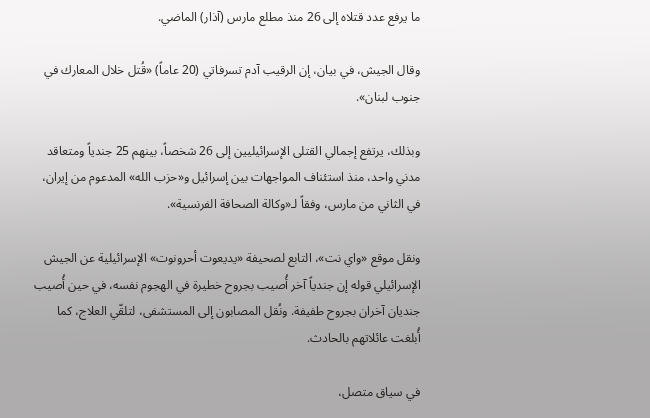ما يرفع عدد قتلاه إلى 26 منذ مطلع مارس (آذار) الماضي.

وقال الجيش، في بيان، إن الرقيب آدم تسرفاتي (20 عاماً) «قُتل خلال المعارك في جنوب لبنان».

وبذلك، يرتفع إجمالي القتلى الإسرائيليين إلى 26 شخصاً، بينهم 25 جندياً ومتعاقد مدني واحد، منذ استئناف المواجهات بين إسرائيل و«حزب الله» المدعوم من إيران، في الثاني من مارس، وفقاً لـ«وكالة الصحافة الفرنسية».

ونقل موقع «واي نت»، التابع لصحيفة «يديعوت أحرونوت» الإسرائيلية عن الجيش الإسرائيلي قوله إن جندياً آخر أُصيب بجروح خطيرة في الهجوم نفسه، في حين أُصيب جنديان آخران بجروح طفيفة. ونُقل المصابون إلى المستشفى، لتلقّي العلاج، كما أُبلغت عائلاتهم بالحادث.

في سياق متصل،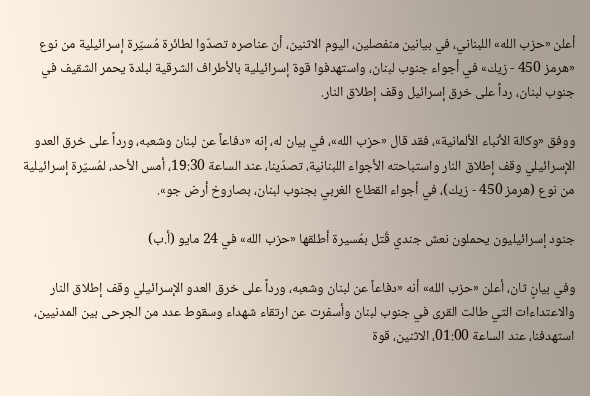أعلن «حزب الله» اللبناني، في بيانين منفصلين، اليوم الاثنين، أن عناصره تصدّوا لطائرة مُسيّرة إسرائيلية من نوع «هرمز 450 - زيك» في أجواء جنوب لبنان، واستهدفوا قوة إسرائيلية بالأطراف الشرقية لبلدة يحمر الشقيف في جنوب لبنان، رداً على خرق إسرائيل وقف إطلاق النار.

ووفق «وكالة الأنباء الألمانية»، فقد قال «حزب الله»، في بيان له، إنه «دفاعاً عن لبنان وشعبه، ورداً على خرق العدو الإسرائيلي وقف إطلاق النار واستباحته الأجواء اللبنانية، تصدّينا، عند الساعة 19:30، أمس الأحد، لمُسيّرة إسرائيلية من نوع (هرمز 450 - زيك)، في أجواء القطاع الغربي بجنوب لبنان، بصاروخ أرض جو».

جنود إسرائيليون يحملون نعش جندي قُتل بمُسيرة أطلقها «حزب الله» في 24 مايو (أ.ب)

وفي بيانٍ ثان، أعلن «حزب الله» أنه «دفاعاً عن لبنان وشعبه، ورداً على خرق العدو الإسرائيلي وقف إطلاق النار والاعتداءات التي طالت القرى في جنوب لبنان وأسفرت عن ارتقاء شهداء وسقوط عدد من الجرحى بين المدنيين، استهدفنا، عند الساعة 01:00، الاثنين، قوة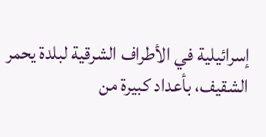إسرائيلية في الأطراف الشرقية لبلدة يحمر الشقيف، بأعداد كبيرة من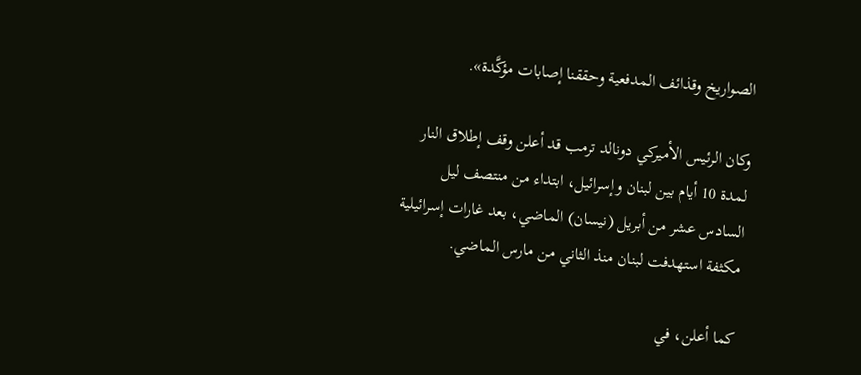الصواريخ وقذائف المدفعية وحققنا إصابات مؤكَّدة».

وكان الرئيس الأميركي دونالد ترمب قد أعلن وقف إطلاق النار لمدة 10 أيام بين لبنان وإسرائيل، ابتداء من منتصف ليل السادس عشر من أبريل (نيسان) الماضي، بعد غارات إسرائيلية مكثفة استهدفت لبنان منذ الثاني من مارس الماضي.

كما أعلن، في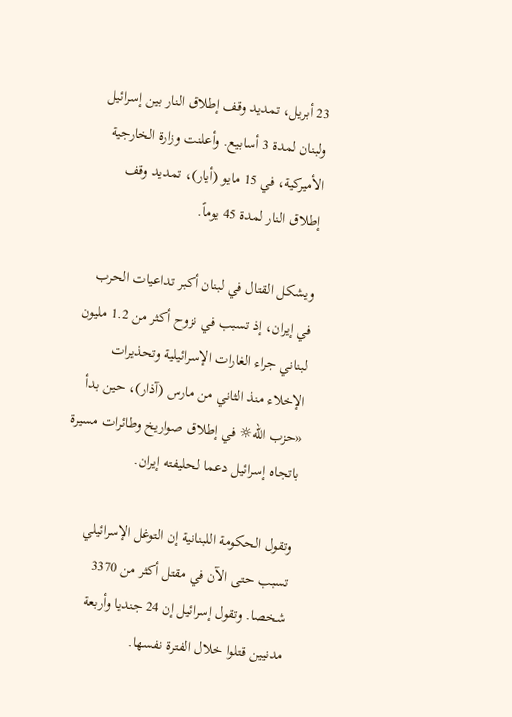23 أبريل، تمديد وقف إطلاق النار بين إسرائيل ولبنان لمدة 3 أسابيع. وأعلنت وزارة الخارجية الأميركية، في 15 مايو (أيار)، تمديد وقف إطلاق النار لمدة 45 يوماً.

ويشكل القتال في لبنان أكبر ‌تداعيات الحرب في إيران، إذ تسبب في نزوح أكثر من 1.2 مليون لبناني جراء الغارات الإسرائيلية وتحذيرات الإخلاء منذ الثاني من مارس (آذار)، حين بدأ «حزب الله☼ في إطلاق صواريخ وطائرات مسيرة باتجاه إسرائيل دعما لحليفته إيران.

وتقول الحكومة اللبنانية إن التوغل الإسرائيلي تسبب حتى الآن في مقتل أكثر من 3370 شخصا. وتقول إسرائيل إن 24 جنديا وأربعة مدنيين قتلوا خلال الفترة نفسها.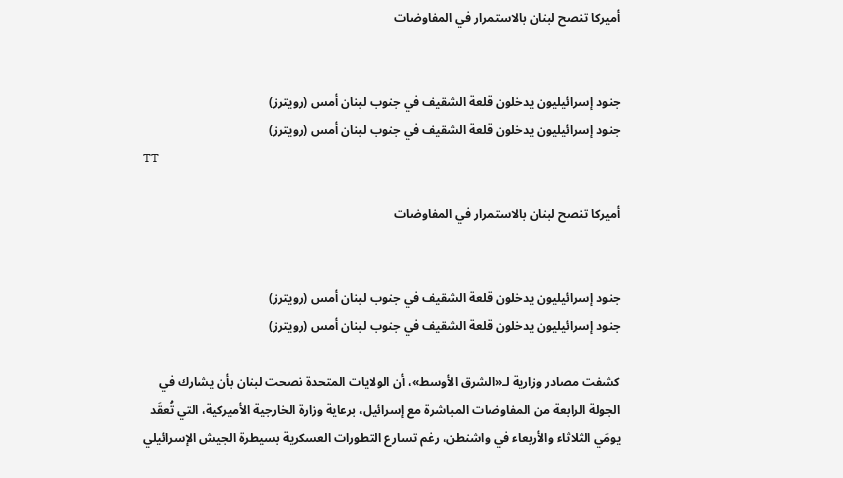أميركا تنصح لبنان بالاستمرار في المفاوضات


جنود إسرائيليون يدخلون قلعة الشقيف في جنوب لبنان أمس (رويترز)
جنود إسرائيليون يدخلون قلعة الشقيف في جنوب لبنان أمس (رويترز)
TT

أميركا تنصح لبنان بالاستمرار في المفاوضات


جنود إسرائيليون يدخلون قلعة الشقيف في جنوب لبنان أمس (رويترز)
جنود إسرائيليون يدخلون قلعة الشقيف في جنوب لبنان أمس (رويترز)

كشفت مصادر وزارية لـ«الشرق الأوسط»، أن الولايات المتحدة نصحت لبنان بأن يشارك في الجولة الرابعة من المفاوضات المباشرة مع إسرائيل، برعاية وزارة الخارجية الأميركية، التي تُعقَد يومَي الثلاثاء والأربعاء في واشنطن، رغم تسارع التطورات العسكرية بسيطرة الجيش الإسرائيلي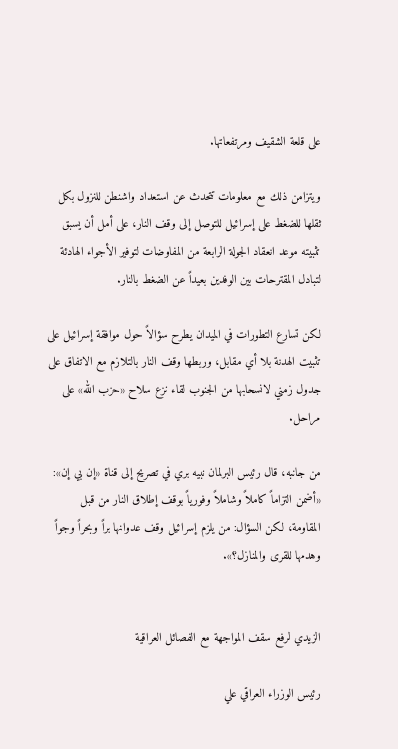على قلعة الشقيف ومرتفعاتها.

ويتزامن ذلك مع معلومات تتحدث عن استعداد واشنطن للنزول بكل ثقلها للضغط على إسرائيل للتوصل إلى وقف النار، على أمل أن يسبق تثبيته موعد انعقاد الجولة الرابعة من المفاوضات لتوفير الأجواء الهادئة لتبادل المقترحات بين الوفدين بعيداً عن الضغط بالنار.

لكن تسارع التطورات في الميدان يطرح سؤالاً حول موافقة إسرائيل على تثبيت الهدنة بلا أي مقابل، وربطها وقف النار بالتلازم مع الاتفاق على جدول زمني لانسحابها من الجنوب لقاء نزع سلاح «حزب الله» على مراحل.

من جانبه، قال رئيس البرلمان نبيه بري في تصريح إلى قناة «إن بي إن»: «أضمن التزاماً كاملاً وشاملاً وفورياً بوقف إطلاق النار من قبل المقاومة، لكن السؤال: من يلزم إسرائيل وقف عدوانها براً وبحراً وجواً وهدمها للقرى والمنازل؟».


الزيدي لرفع سقف المواجهة مع الفصائل العراقية

رئيس الوزراء العراقي علي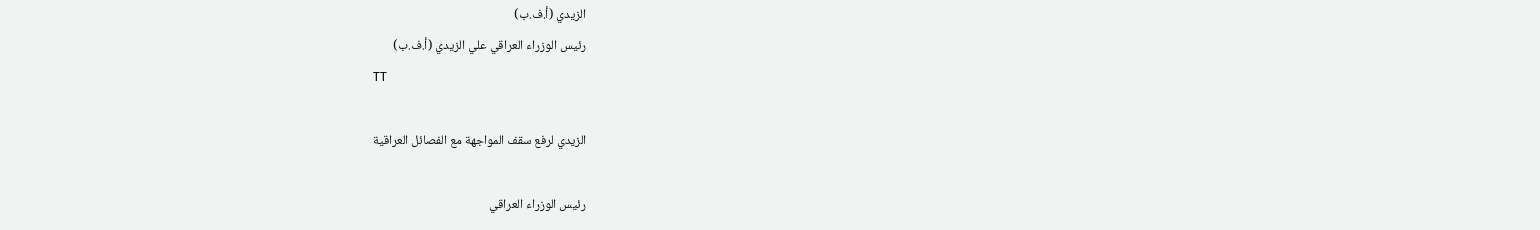الزيدي (أ.ف.ب)
رئيس الوزراء العراقي علي الزيدي (أ.ف.ب)
TT

الزيدي لرفع سقف المواجهة مع الفصائل العراقية

رئيس الوزراء العراقي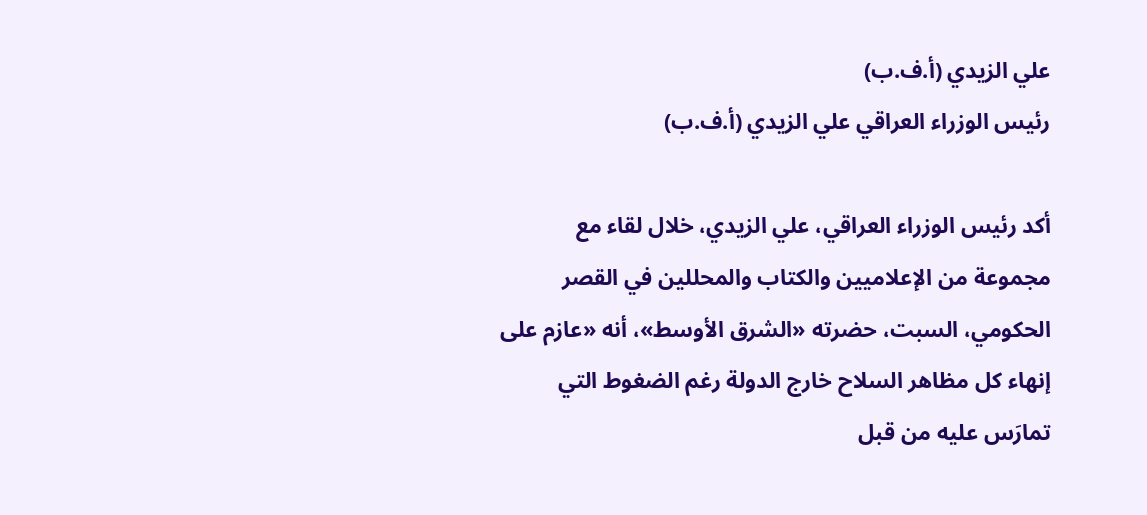علي الزيدي (أ.ف.ب)
رئيس الوزراء العراقي علي الزيدي (أ.ف.ب)

أكد رئيس الوزراء العراقي، علي الزيدي، خلال لقاء مع مجموعة من الإعلاميين والكتاب والمحللين في القصر الحكومي، السبت، حضرته «الشرق الأوسط»، أنه «عازم على إنهاء كل مظاهر السلاح خارج الدولة رغم الضغوط التي تمارَس عليه من قبل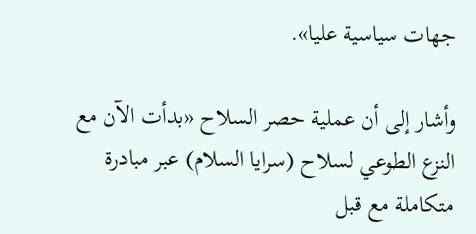جهات سياسية عليا».

وأشار إلى أن عملية حصر السلاح «بدأت الآن مع النزع الطوعي لسلاح (سرايا السلام) عبر مبادرة متكاملة مع قبل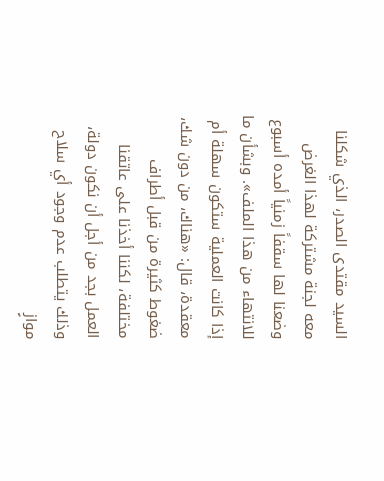السيد مقتدى الصدر، الذي شكلنا معه لجنة مشتركة لهذا الغرض وضعنا لها سقفاً زمنياً أمده أسبوع للانتهاء من هذا الملف». وبشأن ما إذا كانت العملية ستكون سهلة أم معقدة، قال: «هناك، من دون شك، ضغوط كثيرة من قبل أطراف مختلفة، لكننا أخذنا على عاتقنا العمل بجد من أجل أن نكون دولة، وذلك يتطلب عدم وجود أي سلاح موازٍ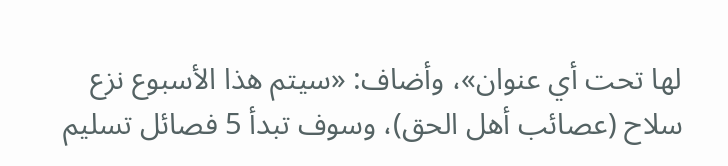لها تحت أي عنوان»، وأضاف: «سيتم هذا الأسبوع نزع سلاح (عصائب أهل الحق)، وسوف تبدأ 5 فصائل تسليم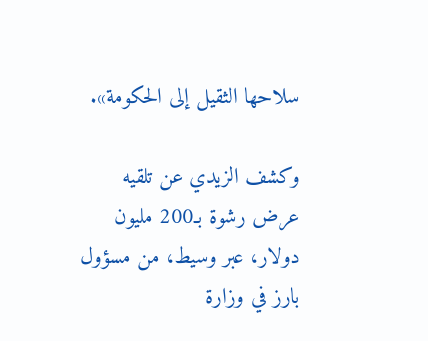سلاحها الثقيل إلى الحكومة».

وكشف الزيدي عن تلقيه عرض رشوة بـ200 مليون دولار، عبر وسيط، من مسؤول بارز في وزارة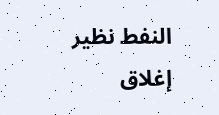النفط نظير إغلاق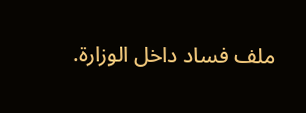ملف فساد داخل الوزارة.